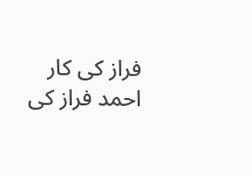فراز کی کار
احمد فراز کی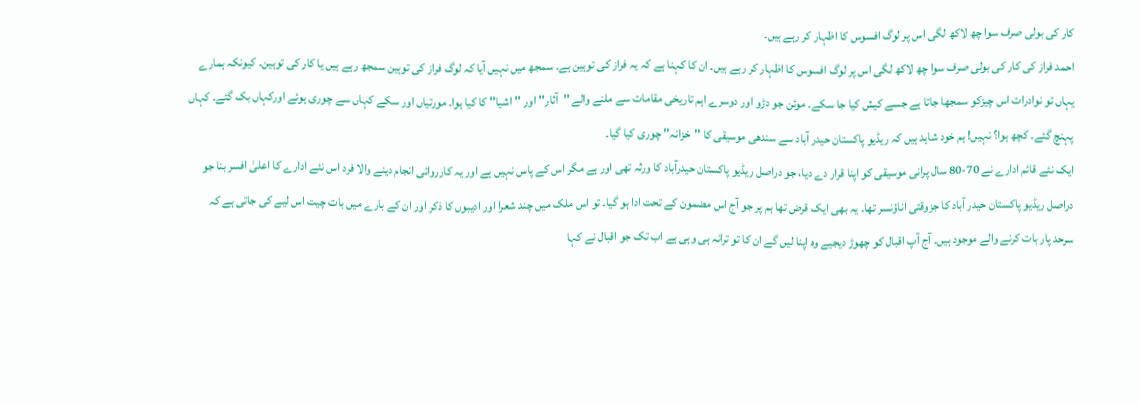کار کی بولی صرف سوا چھ لاکھ لگی اس پر لوگ افسوس کا اظہار کر رہے ہیں۔
احمد فراز کی کار کی بولی صرف سوا چھ لاکھ لگی اس پر لوگ افسوس کا اظہار کر رہے ہیں۔ ان کا کہنا ہے کہ یہ فراز کی توہین ہے۔ سمجھ میں نہیں آیا کہ لوگ فراز کی توہین سمجھ رہے ہیں یا کار کی توہین۔ کیونکہ ہمارے یہاں تو نوادرات اس چیزکو سمجھا جاتا ہے جسے کیش کیا جا سکے۔ موئن جو دڑو اور دوسرے اہم تاریخی مقامات سے ملنے والے ''آثار'' اور ''اشیا'' کا کیا ہوا۔ مورتیاں اور سکے کہاں سے چوری ہوئے اورکہاں بک گئے۔ کہاں پہنچ گئے۔ کچھ ہوا؟ نہیں! ہم خود شاہد ہیں کہ ریڈیو پاکستان حیدر آباد سے سندھی موسیقی کا ''خزانہ'' چوری کیا گیا۔
ایک نئے قائم ادارے نے 70-80 سال پرانی موسیقی کو اپنا قرار دے دیا، جو دراصل ریڈیو پاکستان حیدرآباد کا ورثہ تھی اور ہے مگر اس کے پاس نہیں ہے اور یہ کارروائی انجام دینے والا فرد اس نئے ادارے کا اعلیٰ افسر بنا جو دراصل ریڈیو پاکستان حیدر آباد کا جزوقتی اناؤنسر تھا۔ یہ بھی ایک قرض تھا ہم پر جو آج اس مضمون کے تحت ادا ہو گیا۔ تو اس ملک میں چند شعرا اور ادیبوں کا ذکر اور ان کے بارے میں بات چیت اس لیے کی جاتی ہے کہ سرحد پار بات کرنے والے موجود ہیں۔ آج آپ اقبال کو چھوڑ دیجیے وہ اپنا لیں گے ان کا تو ترانہ ہی وہی ہے اب تک جو اقبال نے کہا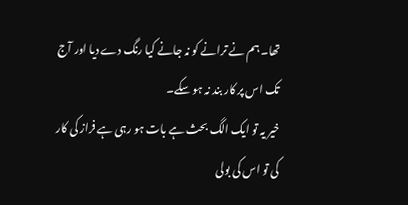تھا۔ ہم نے ترانے کو نہ جانے کیا رنگ دے دیا اور آج تک اس پر کار بند نہ ہو سکے۔
خیر یہ تو ایک الگ بحث ہے بات ہو رہی ہے فراز کی کار کی تو اس کی بولی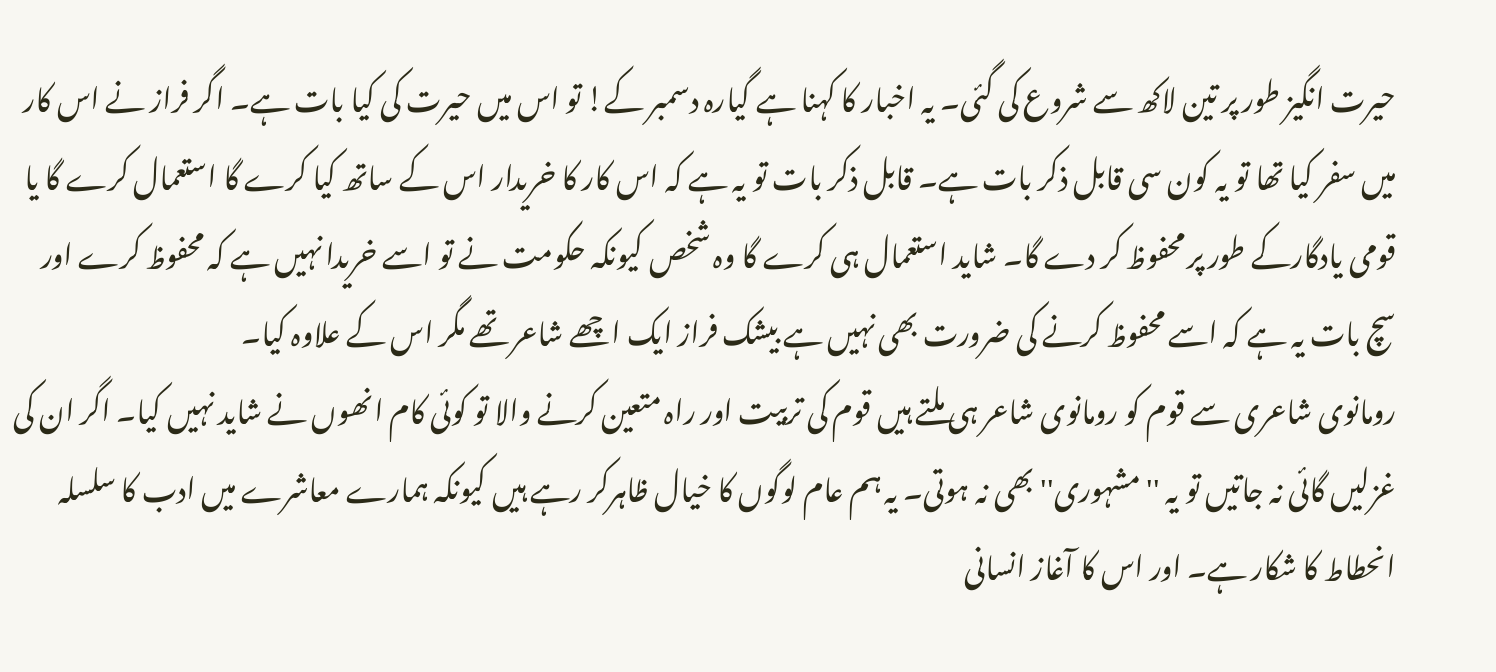حیرت انگیز طور پر تین لاکھ سے شروع کی گئی۔ یہ اخبار کا کہنا ہے گیارہ دسمبر کے! تو اس میں حیرت کی کیا بات ہے۔ اگر فراز نے اس کار میں سفر کیا تھا تو یہ کون سی قابل ذکر بات ہے۔ قابل ذکر بات تو یہ ہے کہ اس کار کا خریدار اس کے ساتھ کیا کرے گا استعمال کرے گا یا قومی یادگارکے طور پر محفوظ کر دے گا۔ شاید استعمال ہی کرے گا وہ شخص کیونکہ حکومت نے تو اسے خریدا نہیں ہے کہ محفوظ کرے اور سچ بات یہ ہے کہ اسے محفوظ کرنے کی ضرورت بھی نہیں ہے بیشک فراز ایک اچھے شاعر تھے مگر اس کے علاوہ کیا۔
رومانوی شاعری سے قوم کو رومانوی شاعر ہی ملتے ہیں قوم کی تربیت اور راہ متعین کرنے والا تو کوئی کام انھوں نے شاید نہیں کیا۔ اگر ان کی غزلیں گائی نہ جاتیں تو یہ ''مشہوری'' بھی نہ ہوتی۔ یہ ہم عام لوگوں کا خیال ظاہرکر رہے ہیں کیونکہ ہمارے معاشرے میں ادب کا سلسلہ انحطاط کا شکار ہے۔ اور اس کا آغاز انسانی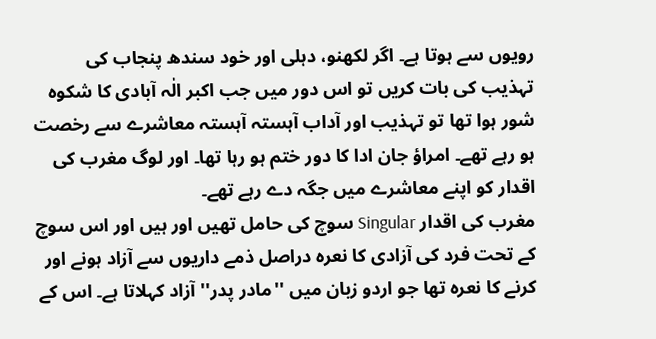رویوں سے ہوتا ہے۔ اگر لکھنو، دہلی اور خود سندھ پنجاب کی تہذیب کی بات کریں تو اس دور میں جب اکبر الٰہ آبادی کا شکوہ شور ہوا تھا تو تہذیب اور آداب آہستہ آہستہ معاشرے سے رخصت ہو رہے تھے۔ امراؤ جان ادا کا دور ختم ہو رہا تھا۔ اور لوگ مغرب کی اقدار کو اپنے معاشرے میں جگہ دے رہے تھے۔
مغرب کی اقدار Singular سوچ کی حامل تھیں اور ہیں اور اس سوچ کے تحت فرد کی آزادی کا نعرہ دراصل ذمے داریوں سے آزاد ہونے اور کرنے کا نعرہ تھا جو اردو زبان میں ''مادر پدر'' آزاد کہلاتا ہے۔ اس کے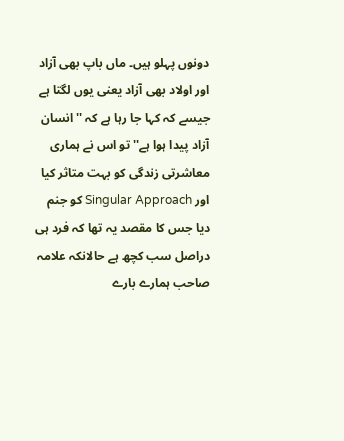دونوں پہلو ہیں۔ ماں باپ بھی آزاد اور اولاد بھی آزاد یعنی یوں لگتا ہے جیسے کہ کہا جا رہا ہے کہ ''انسان آزاد پیدا ہوا ہے'' تو اس نے ہماری معاشرتی زندگی کو بہت متاثر کیا اور Singular Approach کو جنم دیا جس کا مقصد یہ تھا کہ فرد ہی دراصل سب کچھ ہے حالانکہ علامہ صاحب ہمارے بارے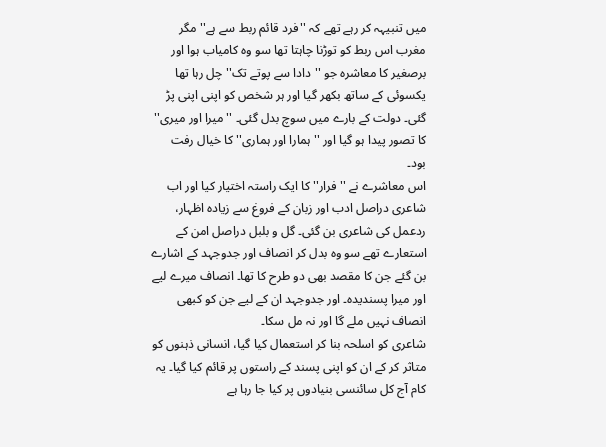میں تنبیہہ کر رہے تھے کہ ''فرد قائم ربط سے ہے'' مگر مغرب اس ربط کو توڑنا چاہتا تھا سو وہ کامیاب ہوا اور برصغیر کا معاشرہ جو ''دادا سے پوتے تک'' چل رہا تھا یکسوئی کے ساتھ بکھر گیا اور ہر شخص کو اپنی اپنی پڑ گئی۔ دولت کے بارے میں سوچ بدل گئی۔ ''میرا اور میری'' کا تصور پیدا ہو گیا اور ''ہمارا اور ہماری'' کا خیال رفت بود۔
اس معاشرے نے ''فرار'' کا ایک راستہ اختیار کیا اور اب شاعری دراصل ادب اور زبان کے فروغ سے زیادہ اظہار، ردعمل کی شاعری بن گئی۔ گل و بلبل دراصل امن کے استعارے تھے سو وہ بدل کر انصاف اور جدوجہد کے اشارے بن گئے جن کا مقصد بھی دو طرح کا تھا۔ انصاف میرے لیے اور میرا پسندیدہ۔ اور جدوجہد ان کے لیے جن کو کبھی انصاف نہیں ملے گا اور نہ مل سکا۔
شاعری کو اسلحہ بنا کر استعمال کیا گیا، انسانی ذہنوں کو متاثر کر کے ان کو اپنی پسند کے راستوں پر قائم کیا گیا۔ یہ کام آج کل سائنسی بنیادوں پر کیا جا رہا ہے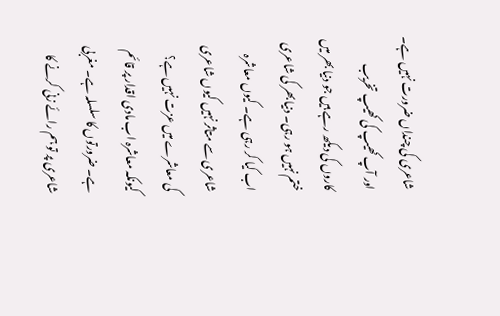شاعری کی چنداں ضرورت نہیں ہے۔ اور آپ کھیپ کی کھیپ تخریب کاروں کی دیکھ رہے ہیں جو دنیا بھر میں ختم نہیں ہو رہی۔ دنیا بھر کی شاعری اب کیا کر رہی ہے۔ کیوں معاشرہ شاعری سے متاثر نہیں کیوں شاعری کی معاشرے میں عزت نہیں ہے؟ کیونکہ معاشرہ اب مادی اقدار پر قائم ہے۔ ضرورتوں کا سلسلہ ہے۔ مغربی شاعری پر تو ہم رائے زنی کرنے کا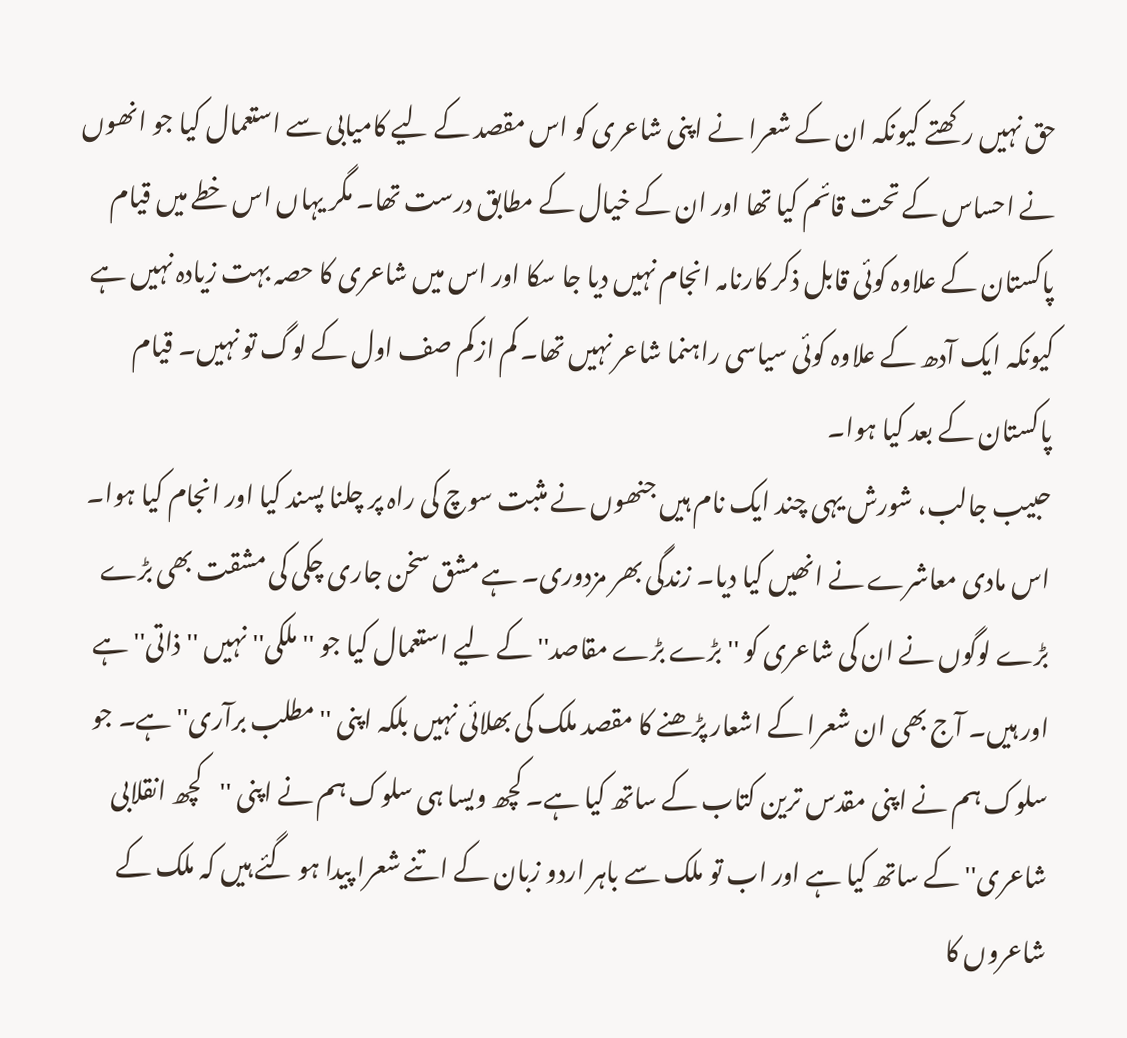حق نہیں رکھتے کیونکہ ان کے شعرا نے اپنی شاعری کو اس مقصد کے لیے کامیابی سے استعمال کیا جو انھوں نے احساس کے تحت قائم کیا تھا اور ان کے خیال کے مطابق درست تھا۔ مگر یہاں اس خطے میں قیام پاکستان کے علاوہ کوئی قابل ذکر کارنامہ انجام نہیں دیا جا سکا اور اس میں شاعری کا حصہ بہت زیادہ نہیں ہے کیونکہ ایک آدھ کے علاوہ کوئی سیاسی راہنما شاعر نہیں تھا۔ کم ازکم صف اول کے لوگ تو نہیں۔ قیام پاکستان کے بعد کیا ہوا۔
حبیب جالب، شورش یہی چند ایک نام ہیں جنھوں نے مثبت سوچ کی راہ پر چلنا پسند کیا اور انجام کیا ہوا۔ اس مادی معاشرے نے انھیں کیا دیا۔ زندگی بھر مزدوری۔ ہے مشق سخن جاری چکی کی مشقت بھی بڑے بڑے لوگوں نے ان کی شاعری کو ''بڑے بڑے مقاصد'' کے لیے استعمال کیا جو ''ملکی'' نہیں ''ذاتی'' ہے اور ہیں۔ آج بھی ان شعرا کے اشعار پڑھنے کا مقصد ملک کی بھلائی نہیں بلکہ اپنی ''مطلب برآری'' ہے۔ جو سلوک ہم نے اپنی مقدس ترین کتاب کے ساتھ کیا ہے۔ کچھ ویسا ہی سلوک ہم نے اپنی ''کچھ انقلابی شاعری'' کے ساتھ کیا ہے اور اب تو ملک سے باہر اردو زبان کے اتنے شعرا پیدا ہو گئے ہیں کہ ملک کے شاعروں کا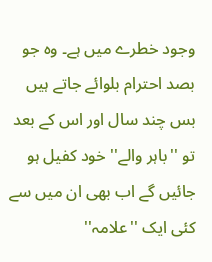وجود خطرے میں ہے۔ وہ جو بصد احترام بلوائے جاتے ہیں بس چند سال اور اس کے بعد تو ''باہر والے'' خود کفیل ہو جائیں گے اب بھی ان میں سے کئی ایک ''علامہ''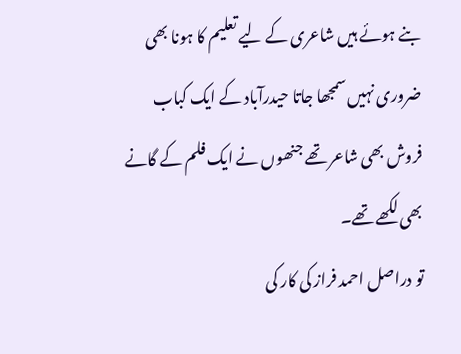بنے ہوئے ہیں شاعری کے لیے تعلیم کا ہونا بھی ضروری نہیں سمجھا جاتا حیدرآباد کے ایک کباب فروش بھی شاعر تھے جنھوں نے ایک فلم کے گانے بھی لکھے تھے۔
تو دراصل احمد فراز کی کار کی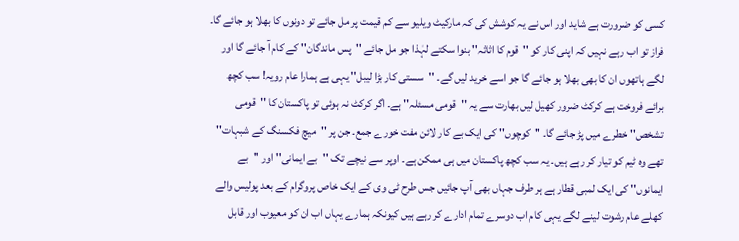کسی کو ضرورت ہے شاید اور اس نے یہ کوشش کی کہ مارکیٹ ویلیو سے کم قیمت پر مل جائے تو دونوں کا بھلا ہو جائے گا۔ فراز تو اب رہے نہیں کہ اپنی کار کو ''قوم کا اثاثہ'' بنوا سکتے لہٰذا جو مل جائے ''پس ماندگان'' کے کام آ جائے گا اور لگے ہاتھوں ان کا بھی بھلا ہو جائے گا جو اسے خرید لیں گے۔ ''سستی کار بڑا لیبل'' یہی ہے ہمارا عام رویہ! سب کچھ برائے فروخت ہے کرکٹ ضرور کھیل لیں بھارت سے یہ ''قومی مسئلہ'' ہے۔ اگر کرکٹ نہ ہوئی تو پاکستان کا ''قومی تشخص'' خطرے میں پڑ جائے گا۔ ''کوچوں'' کی ایک بے کار لائن مفت خورے جمع۔ جن پر ''میچ فکسنگ کے شبہات'' تھے وہ ٹیم کو تیار کر رہے ہیں۔ یہ سب کچھ پاکستان میں ہی ممکن ہے۔ اوپر سے نیچے تک ''بے ایمانی'' اور ''بے ایمانوں'' کی ایک لمبی قطار ہے ہر طرف جہاں بھی آپ جائیں جس طرح ٹی وی کے ایک خاص پروگرام کے بعد پولیس والے کھلے عام رشوت لینے لگے یہی کام اب دوسرے تمام ادارے کر رہے ہیں کیونکہ ہمارے یہاں اب ان کو معیوب اور قابل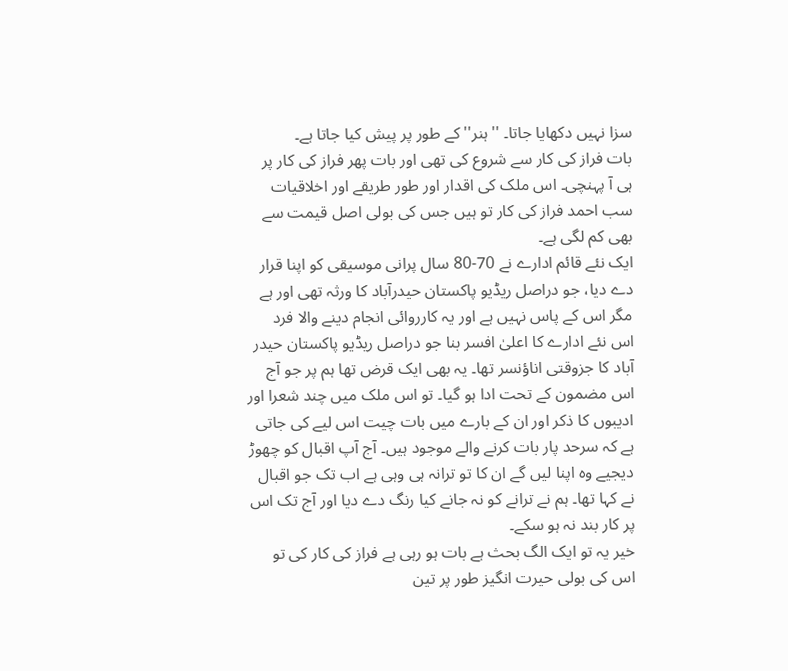سزا نہیں دکھایا جاتا۔ ''ہنر'' کے طور پر پیش کیا جاتا ہے۔
بات فراز کی کار سے شروع کی تھی اور بات پھر فراز کی کار پر ہی آ پہنچی۔ اس ملک کی اقدار اور طور طریقے اور اخلاقیات سب احمد فراز کی کار تو ہیں جس کی بولی اصل قیمت سے بھی کم لگی ہے۔
ایک نئے قائم ادارے نے 70-80 سال پرانی موسیقی کو اپنا قرار دے دیا، جو دراصل ریڈیو پاکستان حیدرآباد کا ورثہ تھی اور ہے مگر اس کے پاس نہیں ہے اور یہ کارروائی انجام دینے والا فرد اس نئے ادارے کا اعلیٰ افسر بنا جو دراصل ریڈیو پاکستان حیدر آباد کا جزوقتی اناؤنسر تھا۔ یہ بھی ایک قرض تھا ہم پر جو آج اس مضمون کے تحت ادا ہو گیا۔ تو اس ملک میں چند شعرا اور ادیبوں کا ذکر اور ان کے بارے میں بات چیت اس لیے کی جاتی ہے کہ سرحد پار بات کرنے والے موجود ہیں۔ آج آپ اقبال کو چھوڑ دیجیے وہ اپنا لیں گے ان کا تو ترانہ ہی وہی ہے اب تک جو اقبال نے کہا تھا۔ ہم نے ترانے کو نہ جانے کیا رنگ دے دیا اور آج تک اس پر کار بند نہ ہو سکے۔
خیر یہ تو ایک الگ بحث ہے بات ہو رہی ہے فراز کی کار کی تو اس کی بولی حیرت انگیز طور پر تین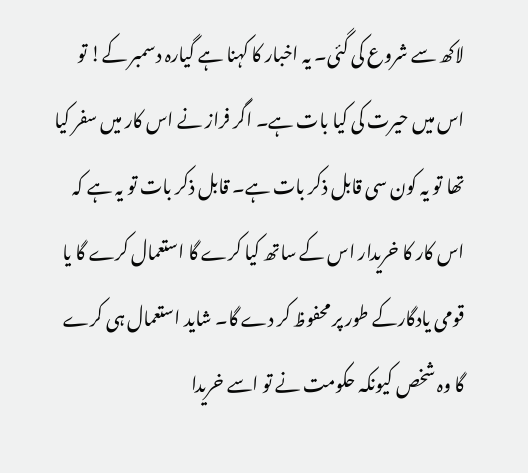لاکھ سے شروع کی گئی۔ یہ اخبار کا کہنا ہے گیارہ دسمبر کے! تو اس میں حیرت کی کیا بات ہے۔ اگر فراز نے اس کار میں سفر کیا تھا تو یہ کون سی قابل ذکر بات ہے۔ قابل ذکر بات تو یہ ہے کہ اس کار کا خریدار اس کے ساتھ کیا کرے گا استعمال کرے گا یا قومی یادگارکے طور پر محفوظ کر دے گا۔ شاید استعمال ہی کرے گا وہ شخص کیونکہ حکومت نے تو اسے خریدا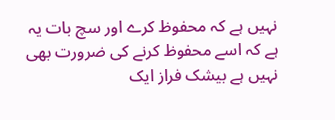نہیں ہے کہ محفوظ کرے اور سچ بات یہ ہے کہ اسے محفوظ کرنے کی ضرورت بھی نہیں ہے بیشک فراز ایک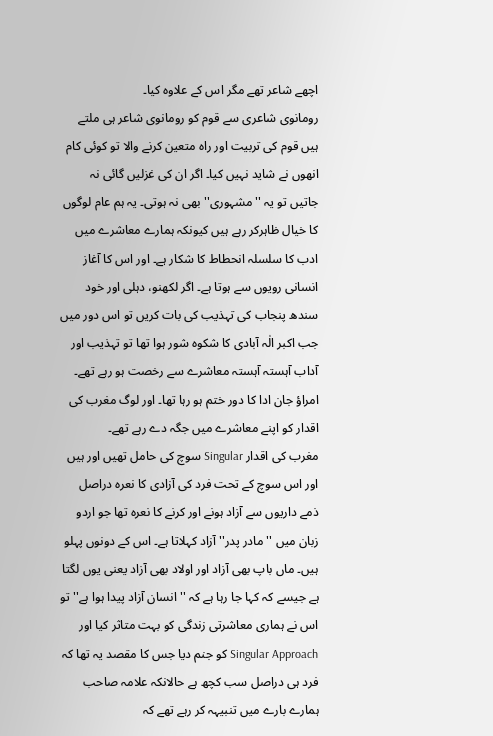اچھے شاعر تھے مگر اس کے علاوہ کیا۔
رومانوی شاعری سے قوم کو رومانوی شاعر ہی ملتے ہیں قوم کی تربیت اور راہ متعین کرنے والا تو کوئی کام انھوں نے شاید نہیں کیا۔ اگر ان کی غزلیں گائی نہ جاتیں تو یہ ''مشہوری'' بھی نہ ہوتی۔ یہ ہم عام لوگوں کا خیال ظاہرکر رہے ہیں کیونکہ ہمارے معاشرے میں ادب کا سلسلہ انحطاط کا شکار ہے۔ اور اس کا آغاز انسانی رویوں سے ہوتا ہے۔ اگر لکھنو، دہلی اور خود سندھ پنجاب کی تہذیب کی بات کریں تو اس دور میں جب اکبر الٰہ آبادی کا شکوہ شور ہوا تھا تو تہذیب اور آداب آہستہ آہستہ معاشرے سے رخصت ہو رہے تھے۔ امراؤ جان ادا کا دور ختم ہو رہا تھا۔ اور لوگ مغرب کی اقدار کو اپنے معاشرے میں جگہ دے رہے تھے۔
مغرب کی اقدار Singular سوچ کی حامل تھیں اور ہیں اور اس سوچ کے تحت فرد کی آزادی کا نعرہ دراصل ذمے داریوں سے آزاد ہونے اور کرنے کا نعرہ تھا جو اردو زبان میں ''مادر پدر'' آزاد کہلاتا ہے۔ اس کے دونوں پہلو ہیں۔ ماں باپ بھی آزاد اور اولاد بھی آزاد یعنی یوں لگتا ہے جیسے کہ کہا جا رہا ہے کہ ''انسان آزاد پیدا ہوا ہے'' تو اس نے ہماری معاشرتی زندگی کو بہت متاثر کیا اور Singular Approach کو جنم دیا جس کا مقصد یہ تھا کہ فرد ہی دراصل سب کچھ ہے حالانکہ علامہ صاحب ہمارے بارے میں تنبیہہ کر رہے تھے کہ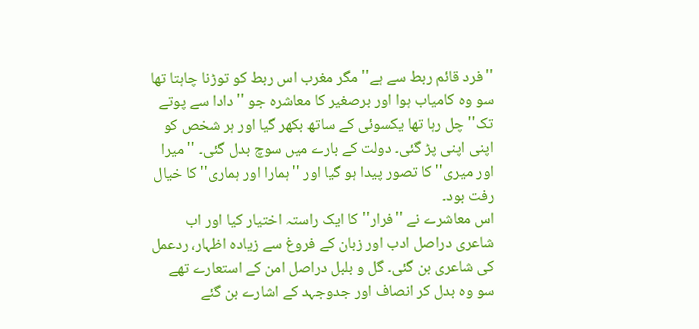''فرد قائم ربط سے ہے'' مگر مغرب اس ربط کو توڑنا چاہتا تھا سو وہ کامیاب ہوا اور برصغیر کا معاشرہ جو ''دادا سے پوتے تک'' چل رہا تھا یکسوئی کے ساتھ بکھر گیا اور ہر شخص کو اپنی اپنی پڑ گئی۔ دولت کے بارے میں سوچ بدل گئی۔ ''میرا اور میری'' کا تصور پیدا ہو گیا اور ''ہمارا اور ہماری'' کا خیال رفت بود۔
اس معاشرے نے ''فرار'' کا ایک راستہ اختیار کیا اور اب شاعری دراصل ادب اور زبان کے فروغ سے زیادہ اظہار، ردعمل کی شاعری بن گئی۔ گل و بلبل دراصل امن کے استعارے تھے سو وہ بدل کر انصاف اور جدوجہد کے اشارے بن گئے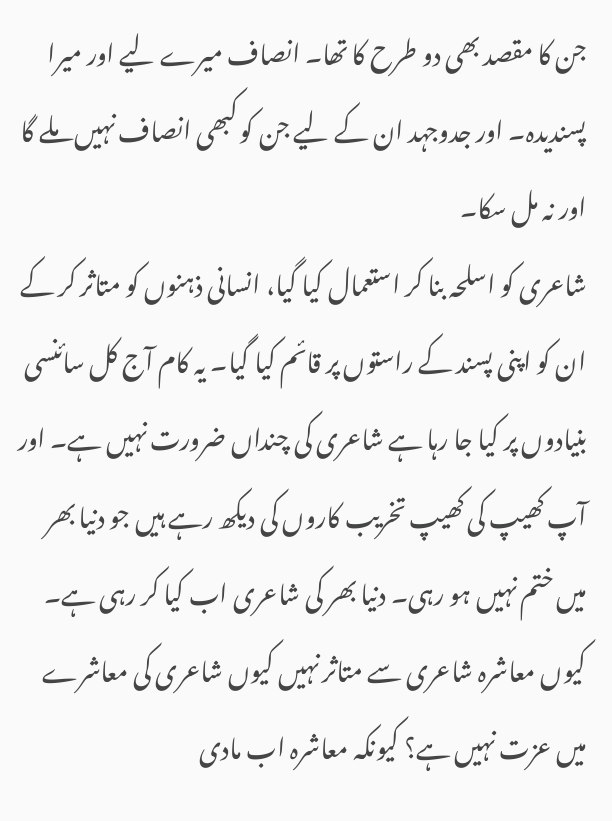جن کا مقصد بھی دو طرح کا تھا۔ انصاف میرے لیے اور میرا پسندیدہ۔ اور جدوجہد ان کے لیے جن کو کبھی انصاف نہیں ملے گا اور نہ مل سکا۔
شاعری کو اسلحہ بنا کر استعمال کیا گیا، انسانی ذہنوں کو متاثر کر کے ان کو اپنی پسند کے راستوں پر قائم کیا گیا۔ یہ کام آج کل سائنسی بنیادوں پر کیا جا رہا ہے شاعری کی چنداں ضرورت نہیں ہے۔ اور آپ کھیپ کی کھیپ تخریب کاروں کی دیکھ رہے ہیں جو دنیا بھر میں ختم نہیں ہو رہی۔ دنیا بھر کی شاعری اب کیا کر رہی ہے۔ کیوں معاشرہ شاعری سے متاثر نہیں کیوں شاعری کی معاشرے میں عزت نہیں ہے؟ کیونکہ معاشرہ اب مادی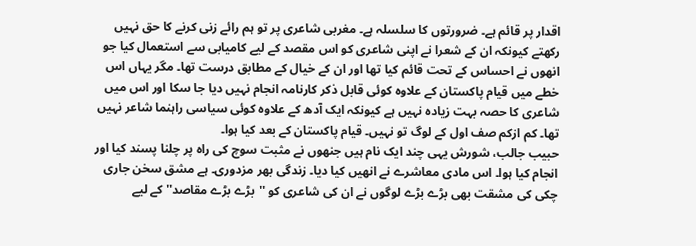اقدار پر قائم ہے۔ ضرورتوں کا سلسلہ ہے۔ مغربی شاعری پر تو ہم رائے زنی کرنے کا حق نہیں رکھتے کیونکہ ان کے شعرا نے اپنی شاعری کو اس مقصد کے لیے کامیابی سے استعمال کیا جو انھوں نے احساس کے تحت قائم کیا تھا اور ان کے خیال کے مطابق درست تھا۔ مگر یہاں اس خطے میں قیام پاکستان کے علاوہ کوئی قابل ذکر کارنامہ انجام نہیں دیا جا سکا اور اس میں شاعری کا حصہ بہت زیادہ نہیں ہے کیونکہ ایک آدھ کے علاوہ کوئی سیاسی راہنما شاعر نہیں تھا۔ کم ازکم صف اول کے لوگ تو نہیں۔ قیام پاکستان کے بعد کیا ہوا۔
حبیب جالب، شورش یہی چند ایک نام ہیں جنھوں نے مثبت سوچ کی راہ پر چلنا پسند کیا اور انجام کیا ہوا۔ اس مادی معاشرے نے انھیں کیا دیا۔ زندگی بھر مزدوری۔ ہے مشق سخن جاری چکی کی مشقت بھی بڑے بڑے لوگوں نے ان کی شاعری کو ''بڑے بڑے مقاصد'' کے لیے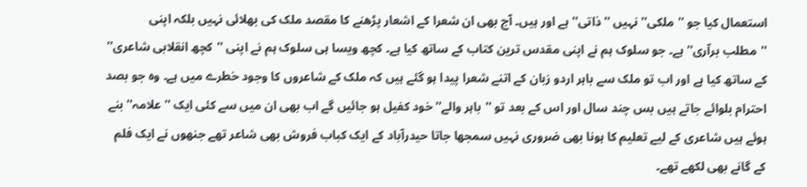استعمال کیا جو ''ملکی'' نہیں ''ذاتی'' ہے اور ہیں۔ آج بھی ان شعرا کے اشعار پڑھنے کا مقصد ملک کی بھلائی نہیں بلکہ اپنی ''مطلب برآری'' ہے۔ جو سلوک ہم نے اپنی مقدس ترین کتاب کے ساتھ کیا ہے۔ کچھ ویسا ہی سلوک ہم نے اپنی ''کچھ انقلابی شاعری'' کے ساتھ کیا ہے اور اب تو ملک سے باہر اردو زبان کے اتنے شعرا پیدا ہو گئے ہیں کہ ملک کے شاعروں کا وجود خطرے میں ہے۔ وہ جو بصد احترام بلوائے جاتے ہیں بس چند سال اور اس کے بعد تو ''باہر والے'' خود کفیل ہو جائیں گے اب بھی ان میں سے کئی ایک ''علامہ'' بنے ہوئے ہیں شاعری کے لیے تعلیم کا ہونا بھی ضروری نہیں سمجھا جاتا حیدرآباد کے ایک کباب فروش بھی شاعر تھے جنھوں نے ایک فلم کے گانے بھی لکھے تھے۔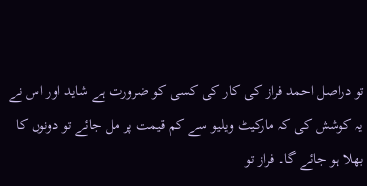تو دراصل احمد فراز کی کار کی کسی کو ضرورت ہے شاید اور اس نے یہ کوشش کی کہ مارکیٹ ویلیو سے کم قیمت پر مل جائے تو دونوں کا بھلا ہو جائے گا۔ فراز تو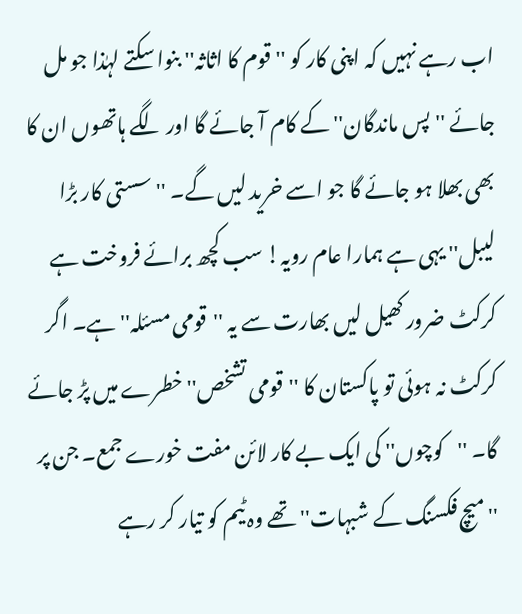اب رہے نہیں کہ اپنی کار کو ''قوم کا اثاثہ'' بنوا سکتے لہٰذا جو مل جائے ''پس ماندگان'' کے کام آ جائے گا اور لگے ہاتھوں ان کا بھی بھلا ہو جائے گا جو اسے خرید لیں گے۔ ''سستی کار بڑا لیبل'' یہی ہے ہمارا عام رویہ! سب کچھ برائے فروخت ہے کرکٹ ضرور کھیل لیں بھارت سے یہ ''قومی مسئلہ'' ہے۔ اگر کرکٹ نہ ہوئی تو پاکستان کا ''قومی تشخص'' خطرے میں پڑ جائے گا۔ ''کوچوں'' کی ایک بے کار لائن مفت خورے جمع۔ جن پر ''میچ فکسنگ کے شبہات'' تھے وہ ٹیم کو تیار کر رہے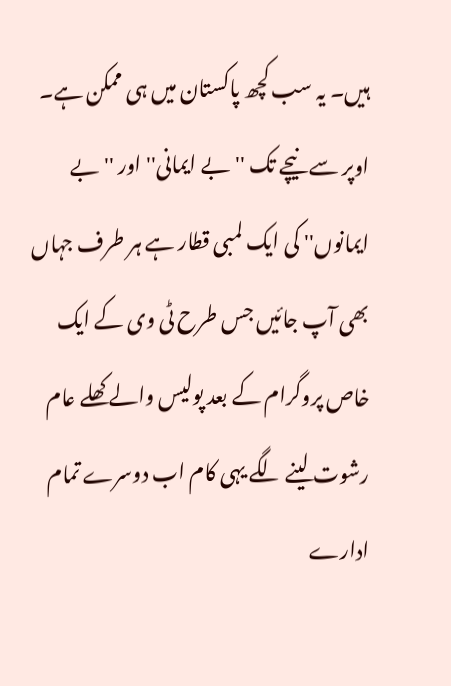ہیں۔ یہ سب کچھ پاکستان میں ہی ممکن ہے۔ اوپر سے نیچے تک ''بے ایمانی'' اور ''بے ایمانوں'' کی ایک لمبی قطار ہے ہر طرف جہاں بھی آپ جائیں جس طرح ٹی وی کے ایک خاص پروگرام کے بعد پولیس والے کھلے عام رشوت لینے لگے یہی کام اب دوسرے تمام ادارے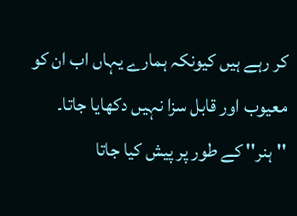کر رہے ہیں کیونکہ ہمارے یہاں اب ان کو معیوب اور قابل سزا نہیں دکھایا جاتا۔ ''ہنر'' کے طور پر پیش کیا جاتا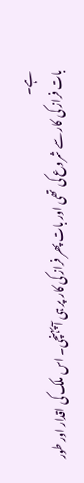ہے۔
بات فراز کی کار سے شروع کی تھی اور بات پھر فراز کی کار پر ہی آ پہنچی۔ اس ملک کی اقدار اور طور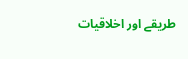طریقے اور اخلاقیات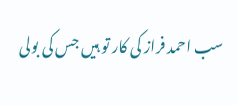سب احمد فراز کی کار تو ہیں جس کی بولی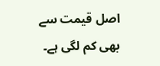اصل قیمت سے بھی کم لگی ہے۔